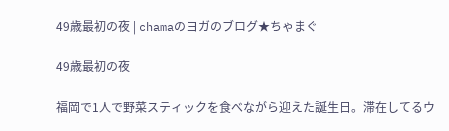49歳最初の夜 | chamaのヨガのブログ★ちゃまぐ

49歳最初の夜

福岡で1人で野菜スティックを食べながら迎えた誕生日。滞在してるウ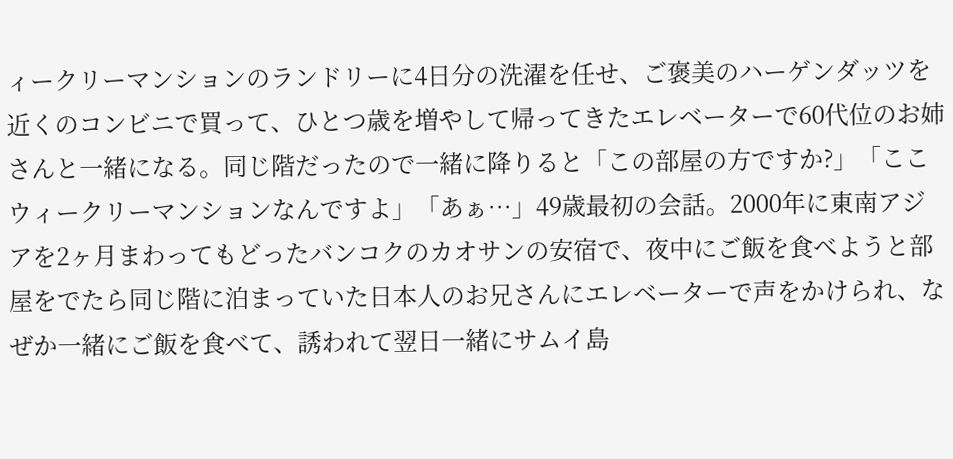ィークリーマンションのランドリーに4日分の洗濯を任せ、ご褒美のハーゲンダッツを近くのコンビニで買って、ひとつ歳を増やして帰ってきたエレベーターで60代位のお姉さんと一緒になる。同じ階だったので一緒に降りると「この部屋の方ですか?」「ここウィークリーマンションなんですよ」「あぁ…」49歳最初の会話。2000年に東南アジアを2ヶ月まわってもどったバンコクのカオサンの安宿で、夜中にご飯を食べようと部屋をでたら同じ階に泊まっていた日本人のお兄さんにエレベーターで声をかけられ、なぜか一緒にご飯を食べて、誘われて翌日一緒にサムイ島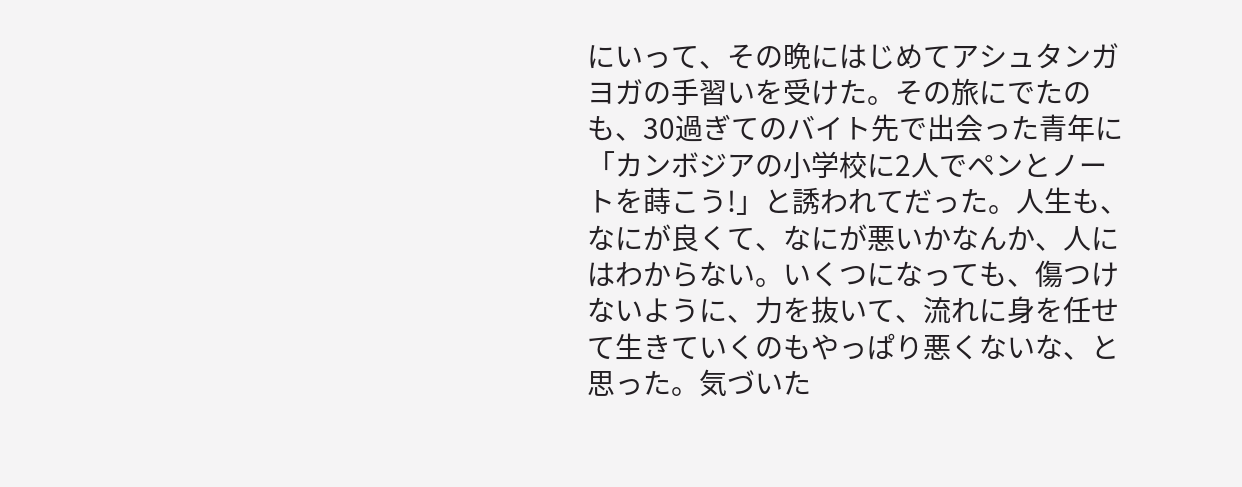にいって、その晩にはじめてアシュタンガヨガの手習いを受けた。その旅にでたのも、30過ぎてのバイト先で出会った青年に「カンボジアの小学校に2人でペンとノートを蒔こう!」と誘われてだった。人生も、なにが良くて、なにが悪いかなんか、人にはわからない。いくつになっても、傷つけないように、力を抜いて、流れに身を任せて生きていくのもやっぱり悪くないな、と思った。気づいた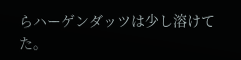らハーゲンダッツは少し溶けてた。